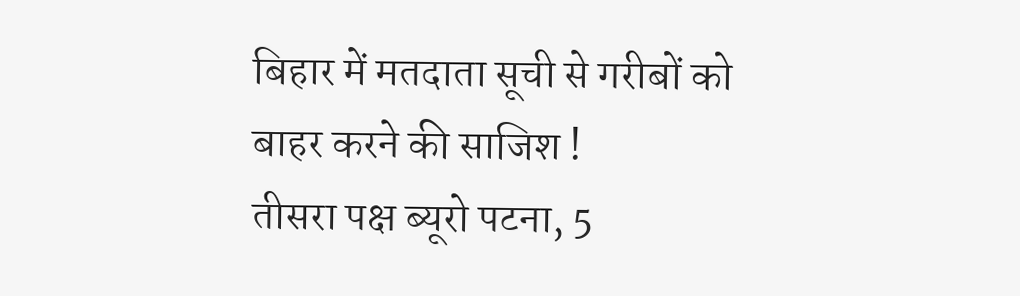बिहार में मतदाता सूची से गरीबों को बाहर करने की साजिश !
तीसरा पक्ष ब्यूरो पटना, 5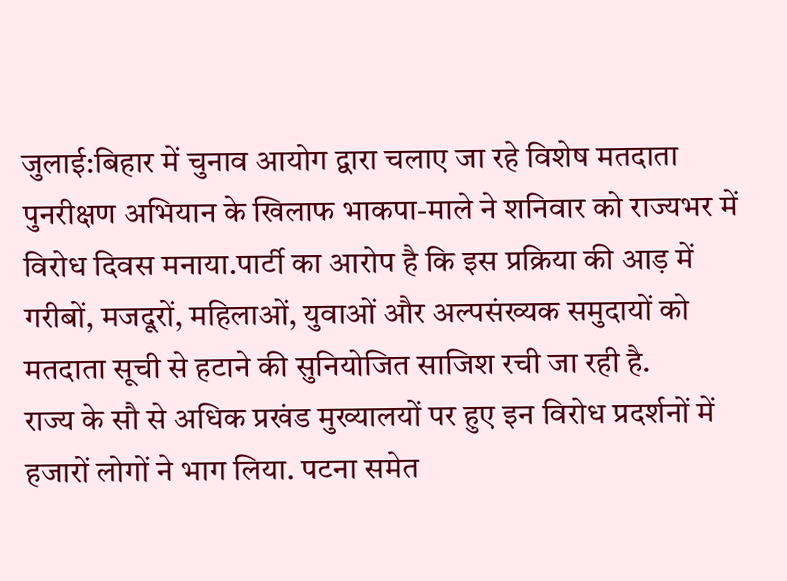जुलाई:बिहार में चुनाव आयोग द्वारा चलाए जा रहे विशेष मतदाता पुनरीक्षण अभियान के खिलाफ भाकपा-माले ने शनिवार को राज्यभर में विरोध दिवस मनाया.पार्टी का आरोप है कि इस प्रक्रिया की आड़ में गरीबों, मजदूरों, महिलाओं, युवाओं और अल्पसंख्यक समुदायों को मतदाता सूची से हटाने की सुनियोजित साजिश रची जा रही है.
राज्य के सौ से अधिक प्रखंड मुख्यालयों पर हुए इन विरोध प्रदर्शनों में हजारों लोगों ने भाग लिया. पटना समेत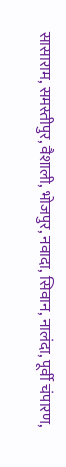सासाराम, समस्तीपुर, वैशाली, भोजपुर, नवादा, सिवान, नालंदा, पूर्वी चंपारण,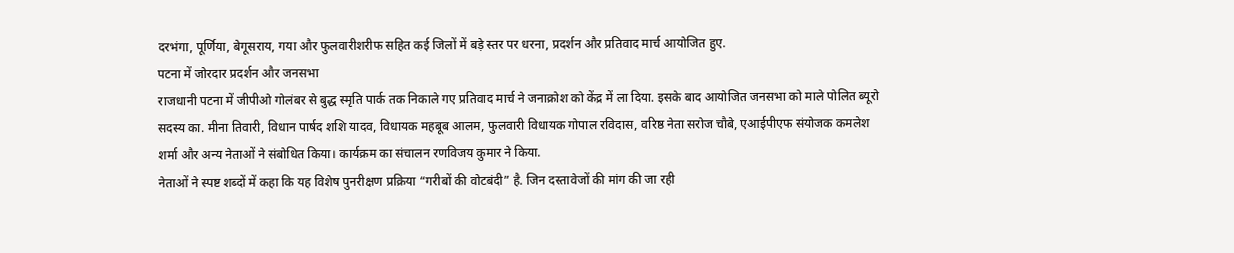दरभंगा, पूर्णिया, बेगूसराय, गया और फुलवारीशरीफ सहित कई जिलों में बड़े स्तर पर धरना, प्रदर्शन और प्रतिवाद मार्च आयोजित हुए.
पटना में जोरदार प्रदर्शन और जनसभा
राजधानी पटना में जीपीओ गोलंबर से बुद्ध स्मृति पार्क तक निकाले गए प्रतिवाद मार्च ने जनाक्रोश को केंद्र में ला दिया. इसके बाद आयोजित जनसभा को माले पोलित ब्यूरो सदस्य का. मीना तिवारी, विधान पार्षद शशि यादव, विधायक महबूब आलम, फुलवारी विधायक गोपाल रविदास, वरिष्ठ नेता सरोज चौबे, एआईपीएफ संयोजक कमलेश शर्मा और अन्य नेताओं ने संबोधित किया। कार्यक्रम का संचालन रणविजय कुमार ने किया.
नेताओं ने स्पष्ट शब्दों में कहा कि यह विशेष पुनरीक्षण प्रक्रिया “गरीबों की वोटबंदी” है. जिन दस्तावेजों की मांग की जा रही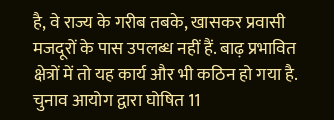है, वे राज्य के गरीब तबके, खासकर प्रवासी मजदूरों के पास उपलब्ध नहीं हैं. बाढ़ प्रभावित क्षेत्रों में तो यह कार्य और भी कठिन हो गया है. चुनाव आयोग द्वारा घोषित 11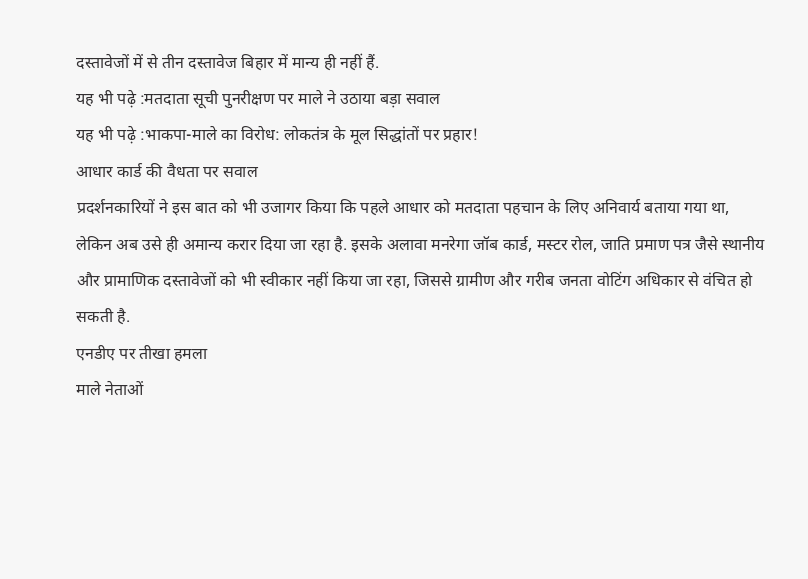दस्तावेजों में से तीन दस्तावेज बिहार में मान्य ही नहीं हैं.
यह भी पढ़े :मतदाता सूची पुनरीक्षण पर माले ने उठाया बड़ा सवाल
यह भी पढ़े :भाकपा-माले का विरोध: लोकतंत्र के मूल सिद्धांतों पर प्रहार!
आधार कार्ड की वैधता पर सवाल
प्रदर्शनकारियों ने इस बात को भी उजागर किया कि पहले आधार को मतदाता पहचान के लिए अनिवार्य बताया गया था, लेकिन अब उसे ही अमान्य करार दिया जा रहा है. इसके अलावा मनरेगा जॉब कार्ड, मस्टर रोल, जाति प्रमाण पत्र जैसे स्थानीय और प्रामाणिक दस्तावेजों को भी स्वीकार नहीं किया जा रहा, जिससे ग्रामीण और गरीब जनता वोटिंग अधिकार से वंचित हो सकती है.
एनडीए पर तीखा हमला
माले नेताओं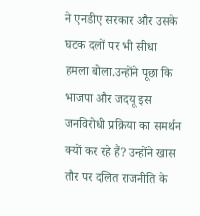ने एनडीए सरकार और उसके घटक दलों पर भी सीधा हमला बोला.उन्होंने पूछा कि भाजपा और जदयू इस जनविरोधी प्रक्रिया का समर्थन क्यों कर रहे हैं? उन्होंने खास तौर पर दलित राजनीति के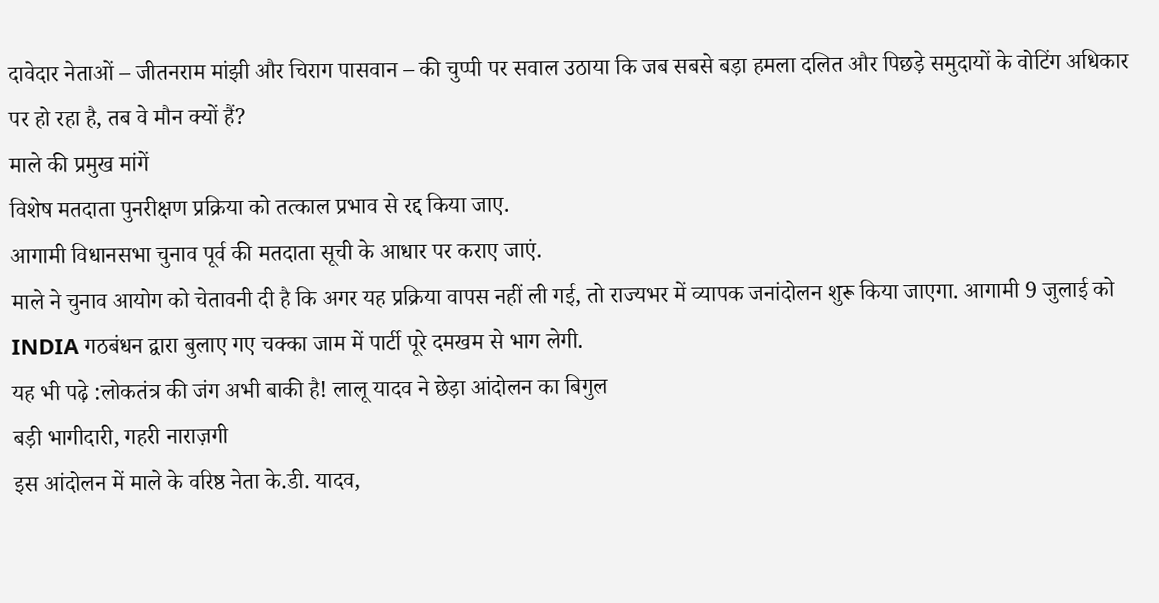दावेदार नेताओं – जीतनराम मांझी और चिराग पासवान – की चुप्पी पर सवाल उठाया कि जब सबसे बड़ा हमला दलित और पिछड़े समुदायों के वोटिंग अधिकार पर हो रहा है, तब वे मौन क्यों हैं?
माले की प्रमुख मांगें
विशेष मतदाता पुनरीक्षण प्रक्रिया को तत्काल प्रभाव से रद्द किया जाए.
आगामी विधानसभा चुनाव पूर्व की मतदाता सूची के आधार पर कराए जाएं.
माले ने चुनाव आयोग को चेतावनी दी है कि अगर यह प्रक्रिया वापस नहीं ली गई, तो राज्यभर में व्यापक जनांदोलन शुरू किया जाएगा. आगामी 9 जुलाई को INDIA गठबंधन द्वारा बुलाए गए चक्का जाम में पार्टी पूरे दमखम से भाग लेगी.
यह भी पढ़े :लोकतंत्र की जंग अभी बाकी है! लालू यादव ने छेड़ा आंदोलन का बिगुल
बड़ी भागीदारी, गहरी नाराज़गी
इस आंदोलन में माले के वरिष्ठ नेता के.डी. यादव,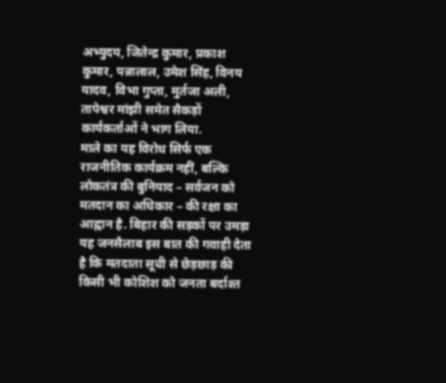अभ्युदय, जितेन्द्र कुमार, प्रकाश कुमार, पन्नालाल, उमेश सिंह, विनय यादव, विभा गुप्ता, मुर्तजा अली, तापेश्वर मांझी समेत सैकड़ों कार्यकर्ताओं ने भाग लिया.
माले का यह विरोध सिर्फ एक राजनीतिक कार्यक्रम नहीं, बल्कि लोकतंत्र की बुनियाद – सर्वजन को मतदान का अधिकार – की रक्षा का आह्वान है. बिहार की सड़कों पर उमड़ा यह जनसैलाब इस बात की गवाही देता है कि मतदाता सूची से छेड़छाड़ की किसी भी कोशिश को जनता बर्दाश्त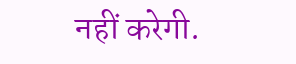नहीं करेगी.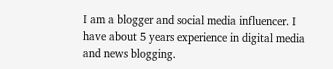I am a blogger and social media influencer. I have about 5 years experience in digital media and news blogging.